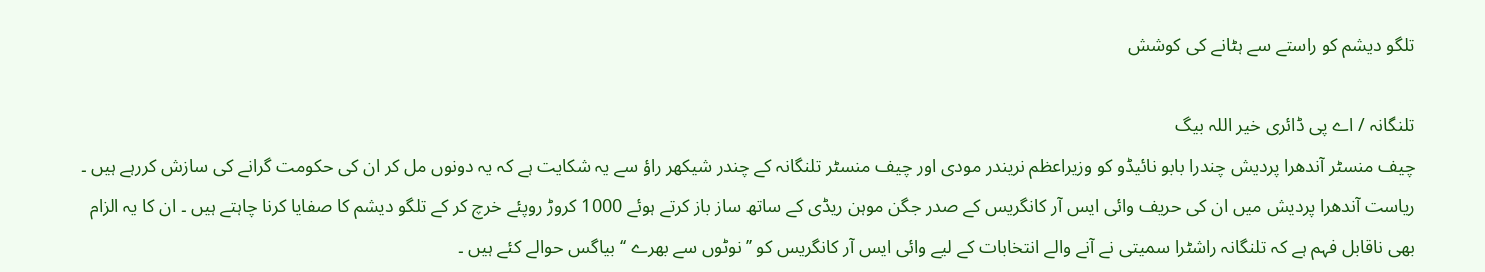تلگو دیشم کو راستے سے ہٹانے کی کوشش

تلنگانہ / اے پی ڈائری خیر اللہ بیگ
چیف منسٹر آندھرا پردیش چندرا بابو نائیڈو کو وزیراعظم نریندر مودی اور چیف منسٹر تلنگانہ کے چندر شیکھر راؤ سے یہ شکایت ہے کہ یہ دونوں مل کر ان کی حکومت گرانے کی سازش کررہے ہیں ۔ ریاست آندھرا پردیش میں ان کی حریف وائی ایس آر کانگریس کے صدر جگن موہن ریڈی کے ساتھ ساز باز کرتے ہوئے 1000 کروڑ روپئے خرچ کر کے تلگو دیشم کا صفایا کرنا چاہتے ہیں ۔ ان کا یہ الزام بھی ناقابل فہم ہے کہ تلنگانہ راشٹرا سمیتی نے آنے والے انتخابات کے لیے وائی ایس آر کانگریس کو ’’نوٹوں سے بھرے ‘‘ بیاگس حوالے کئے ہیں ۔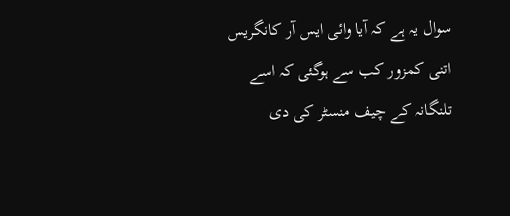سوال یہ ہے کہ آیا وائی ایس آر کانگریس اتنی کمزور کب سے ہوگئی کہ اسے تلنگانہ کے چیف منسٹر کی دی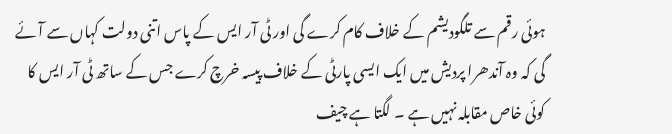ہوئی رقم سے تلگودیشم کے خلاف کام کرے گی اور ٹی آر ایس کے پاس اتنی دولت کہاں سے آئے گی کہ وہ آندھرا پردیش میں ایک ایسی پارٹی کے خلاف پیسہ خرچ کرے جس کے ساتھ ٹی آر ایس کا کوئی خاص مقابلہ نہیں ہے ۔ لگتا ہے چیف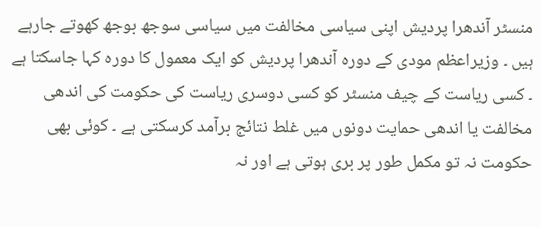منسٹر آندھرا پردیش اپنی سیاسی مخالفت میں سیاسی سوجھ بوجھ کھوتے جارہے ہیں ۔ وزیراعظم مودی کے دورہ آندھرا پردیش کو ایک معمول کا دورہ کہا جاسکتا ہے ۔ کسی ریاست کے چیف منسٹر کو کسی دوسری ریاست کی حکومت کی اندھی مخالفت یا اندھی حمایت دونوں میں غلط نتائج برآمد کرسکتی ہے ۔ کوئی بھی حکومت نہ تو مکمل طور پر بری ہوتی ہے اور نہ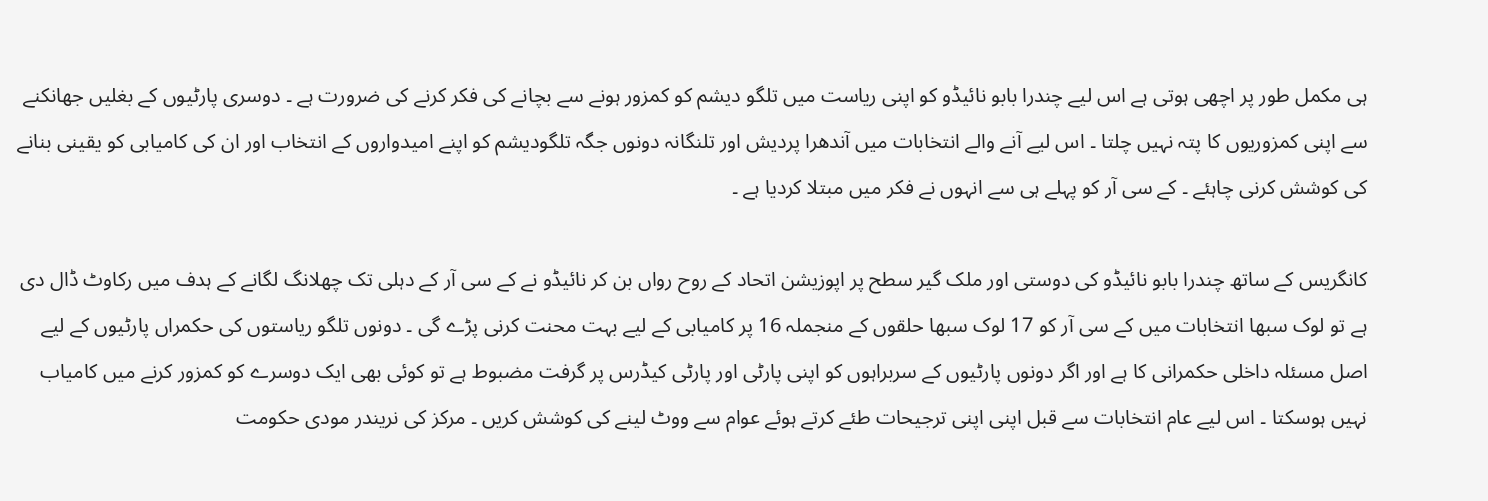ہی مکمل طور پر اچھی ہوتی ہے اس لیے چندرا بابو نائیڈو کو اپنی ریاست میں تلگو دیشم کو کمزور ہونے سے بچانے کی فکر کرنے کی ضرورت ہے ۔ دوسری پارٹیوں کے بغلیں جھانکنے سے اپنی کمزوریوں کا پتہ نہیں چلتا ۔ اس لیے آنے والے انتخابات میں آندھرا پردیش اور تلنگانہ دونوں جگہ تلگودیشم کو اپنے امیدواروں کے انتخاب اور ان کی کامیابی کو یقینی بنانے کی کوشش کرنی چاہئے ۔ کے سی آر کو پہلے ہی سے انہوں نے فکر میں مبتلا کردیا ہے ۔

کانگریس کے ساتھ چندرا بابو نائیڈو کی دوستی اور ملک گیر سطح پر اپوزیشن اتحاد کے روح رواں بن کر نائیڈو نے کے سی آر کے دہلی تک چھلانگ لگانے کے ہدف میں رکاوٹ ڈال دی ہے تو لوک سبھا انتخابات میں کے سی آر کو 17 لوک سبھا حلقوں کے منجملہ 16 پر کامیابی کے لیے بہت محنت کرنی پڑے گی ۔ دونوں تلگو ریاستوں کی حکمراں پارٹیوں کے لیے اصل مسئلہ داخلی حکمرانی کا ہے اور اگر دونوں پارٹیوں کے سربراہوں کو اپنی پارٹی اور پارٹی کیڈرس پر گرفت مضبوط ہے تو کوئی بھی ایک دوسرے کو کمزور کرنے میں کامیاب نہیں ہوسکتا ۔ اس لیے عام انتخابات سے قبل اپنی اپنی ترجیحات طئے کرتے ہوئے عوام سے ووٹ لینے کی کوشش کریں ۔ مرکز کی نریندر مودی حکومت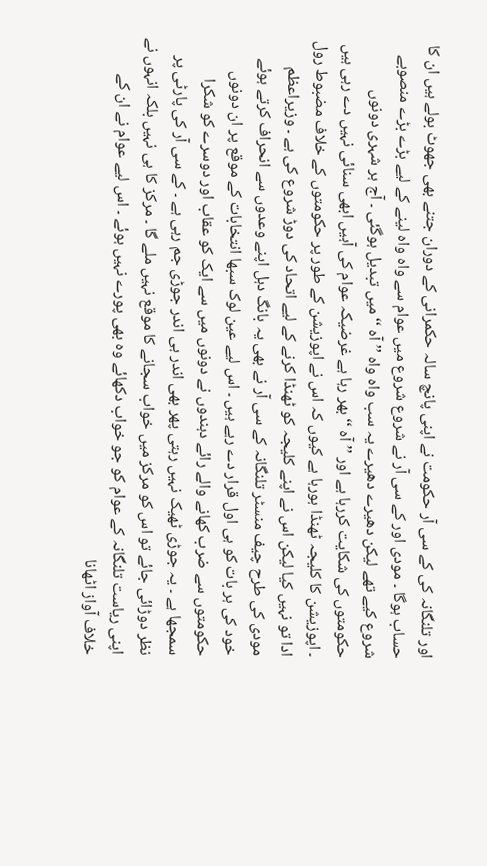اور تلنگانہ کی کے سی آر حکومت نے اپنی پانچ سالہ حکمرانی کے دوران جتنے بھی جھوٹ بولے ہیں ان کا حساب ہوگا ۔ مودی اور کے سی آر نے شروع شروع میں عوام سے واہ واہ لینے کے لیے بڑے بڑے منصوبے شروع کیے تھے لیکن دھیرے دھیرے یہ سب واہ واہ ’’ آہ ‘‘ میں تبدیل ہوگئی ۔ آج ہر شہری دونوں حکومتوں کی شکایت کررہا ہے اور ’’ آہ ‘‘ بھر رہا ہے غرضیکہ عوام کی آہیں ابھی سنائی نہیں دے رہی ہیں ۔ اپوزیشن کا کلیجہ ٹھنڈا ہورہا ہے کیوں کہ اس نے اپوزیشن کے طور پر حکومتوں کے خلاف مضبوط رول ادا تو نہیں کیا لیکن اس نے اپنے کلیجہ کو ٹھنڈا کرنے کے لیے اتحاد کی دوڑ شروع کی ہے ۔ وزیراعظم مودی کی طرح چیف منسٹر تلنگانہ کے سی آر نے بھی یہ بانگ دہل اپنے وعدوں سے انحراف کرتے ہوئے خود کی ہر بات کو ہی اول قرار دے رہے ہیں ۔ اس لیے عین لوک سبھا انتخابات کے موقع پر ان دونوں حکومتوں سے ضرب کھانے والے رائے دہندوں نے دونوں میں سے ایک کو عقاب اور دوسرے کو شکرا سمجھا ہے ۔ یہ جوڑی ٹھیک نہیں رہتی پھر بھی اندر ہی اندر جوڑی جم رہی ہے ۔ کے سی آر کی پارٹی پر نظر دوڑائی جائے تو اس کو مرکز میں خواب سجانے کا موقع نہیں ملے گا ۔ مرکز کا ہی نہیں بلکہ انہوں نے اپنی ریاست تلنگانہ کے عوام کو جو خواب دکھائے وہ بھی پورے نہیں ہوئے ۔ اس لیے عوام نے ان کے خلاف آواز اٹھانا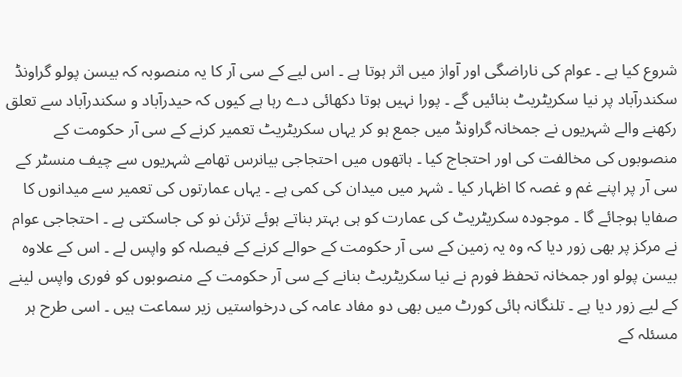شروع کیا ہے ۔ عوام کی ناراضگی اور آواز میں اثر ہوتا ہے ۔ اس لیے کے سی آر کا یہ منصوبہ کہ بیسن پولو گراونڈ سکندرآباد پر نیا سکریٹریٹ بنائیں گے ۔ پورا نہیں ہوتا دکھائی دے رہا ہے کیوں کہ حیدرآباد و سکندرآباد سے تعلق رکھنے والے شہریوں نے جمخانہ گراونڈ میں جمع ہو کر یہاں سکریٹریٹ تعمیر کرنے کے سی آر حکومت کے منصوبوں کی مخالفت کی اور احتجاج کیا ۔ ہاتھوں میں احتجاجی بیانرس تھامے شہریوں سے چیف منسٹر کے سی آر پر اپنے غم و غصہ کا اظہار کیا ۔ شہر میں میدان کی کمی ہے ۔ یہاں عمارتوں کی تعمیر سے میدانوں کا صفایا ہوجائے گا ۔ موجودہ سکریٹریٹ کی عمارت کو ہی بہتر بناتے ہوئے تزئن نو کی جاسکتی ہے ۔ احتجاجی عوام نے مرکز پر بھی زور دیا کہ وہ یہ زمین کے سی آر حکومت کے حوالے کرنے کے فیصلہ کو واپس لے ۔ اس کے علاوہ بیسن پولو اور جمخانہ تحفظ فورم نے نیا سکریٹریٹ بنانے کے سی آر حکومت کے منصوبوں کو فوری واپس لینے کے لیے زور دیا ہے ۔ تلنگانہ ہائی کورٹ میں بھی دو مفاد عامہ کی درخواستیں زیر سماعت ہیں ۔ اسی طرح ہر مسئلہ کے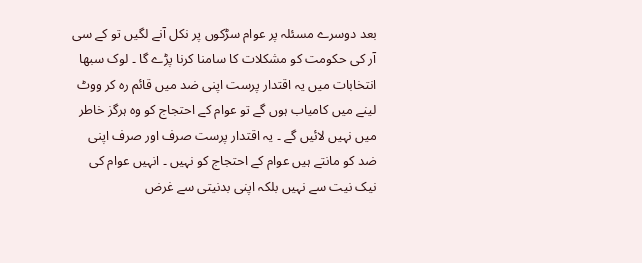بعد دوسرے مسئلہ پر عوام سڑکوں پر نکل آنے لگیں تو کے سی آر کی حکومت کو مشکلات کا سامنا کرنا پڑے گا ۔ لوک سبھا انتخابات میں یہ اقتدار پرست اپنی ضد میں قائم رہ کر ووٹ لینے میں کامیاب ہوں گے تو عوام کے احتجاج کو وہ ہرگز خاطر میں نہیں لائیں گے ۔ یہ اقتدار پرست صرف اور صرف اپنی ضد کو مانتے ہیں عوام کے احتجاج کو نہیں ۔ انہیں عوام کی نیک نیت سے نہیں بلکہ اپنی بدنیتی سے غرض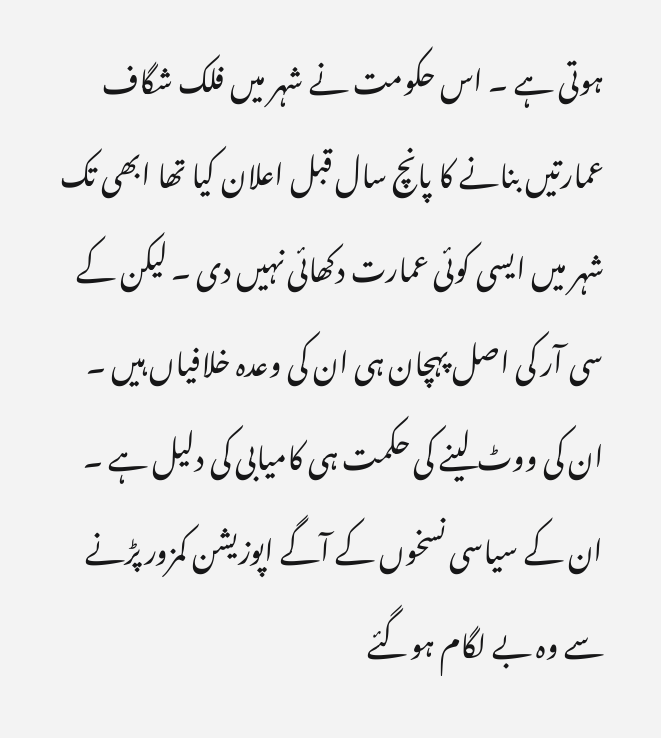ہوتی ہے ۔ اس حکومت نے شہر میں فلک شگاف عمارتیں بنانے کا پانچ سال قبل اعلان کیا تھا ابھی تک شہر میں ایسی کوئی عمارت دکھائی نہیں دی ۔ لیکن کے سی آر کی اصل پہچان ہی ان کی وعدہ خلافیاں ہیں ۔ ان کی ووٹ لینے کی حکمت ہی کامیابی کی دلیل ہے ۔ ان کے سیاسی نسخوں کے آگے اپوزیشن کمزور پڑنے سے وہ بے لگام ہوگئے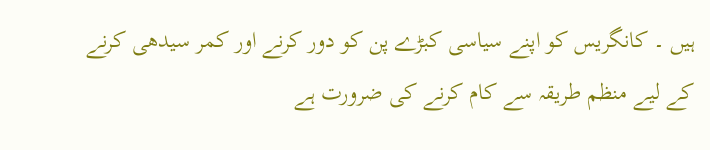ہیں ۔ کانگریس کو اپنے سیاسی کبڑے پن کو دور کرنے اور کمر سیدھی کرنے کے لیے منظم طریقہ سے کام کرنے کی ضرورت ہے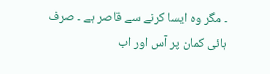۔ مگر وہ ایسا کرنے سے قاصر ہے ۔ صرف ہائی کمان پر آس اور اب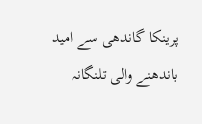پرینکا گاندھی سے امید باندھنے والی تلنگانہ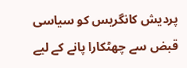پردیش کانگریس کو سیاسی قبض سے چھٹکارا پانے کے لیے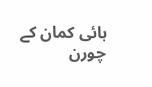ہائی کمان کے چورن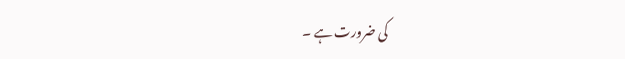کی ضرورت ہے ۔